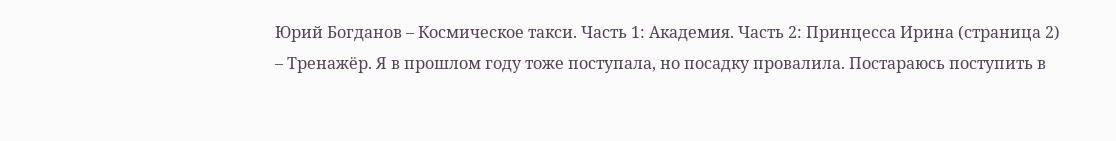Юрий Богданов – Космическое такси. Часть 1: Академия. Часть 2: Принцесса Ирина (страница 2)
– Тренажёр. Я в прошлом году тоже поступала, но посадку провалила. Постараюсь поступить в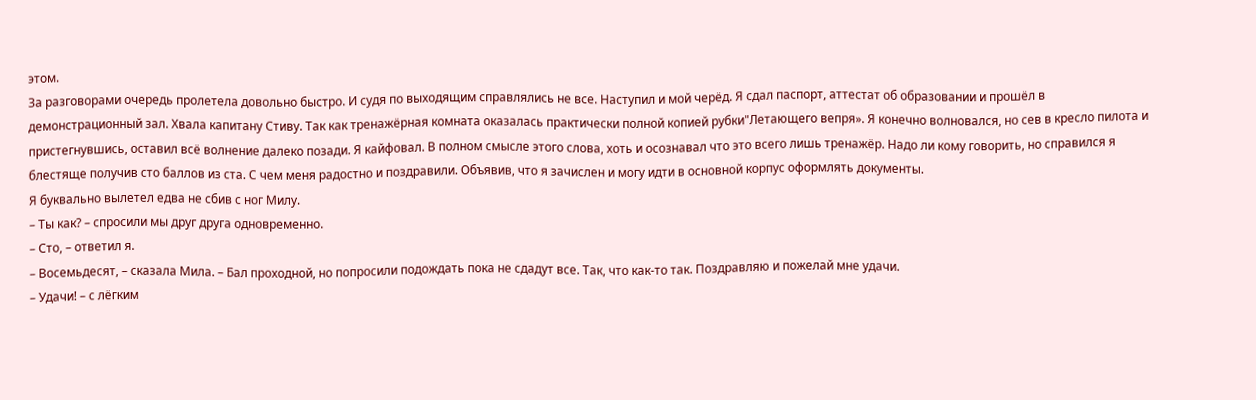этом.
За разговорами очередь пролетела довольно быстро. И судя по выходящим справлялись не все. Наступил и мой черёд. Я сдал паспорт, аттестат об образовании и прошёл в демонстрационный зал. Хвала капитану Стиву. Так как тренажёрная комната оказалась практически полной копией рубки"Летающего вепря». Я конечно волновался, но сев в кресло пилота и пристегнувшись, оставил всё волнение далеко позади. Я кайфовал. В полном смысле этого слова, хоть и осознавал что это всего лишь тренажёр. Надо ли кому говорить, но справился я блестяще получив сто баллов из ста. С чем меня радостно и поздравили. Объявив, что я зачислен и могу идти в основной корпус оформлять документы.
Я буквально вылетел едва не сбив с ног Милу.
– Ты как? – спросили мы друг друга одновременно.
– Сто, – ответил я.
– Восемьдесят, – сказала Мила. – Бал проходной, но попросили подождать пока не сдадут все. Так, что как-то так. Поздравляю и пожелай мне удачи.
– Удачи! – с лёгким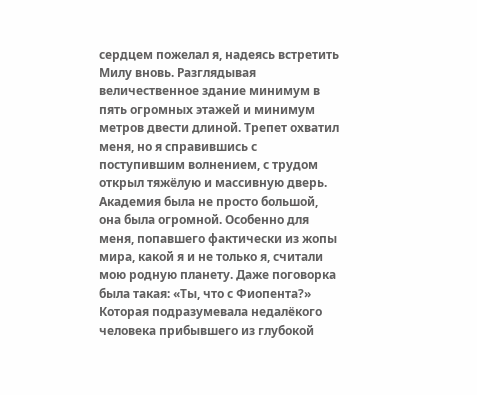сердцем пожелал я, надеясь встретить Милу вновь. Разглядывая величественное здание минимум в пять огромных этажей и минимум метров двести длиной. Трепет охватил меня, но я справившись с поступившим волнением, с трудом открыл тяжёлую и массивную дверь.
Академия была не просто большой, она была огромной. Особенно для меня, попавшего фактически из жопы мира, какой я и не только я, считали мою родную планету. Даже поговорка была такая: «Ты, что с Фиопента?» Которая подразумевала недалёкого человека прибывшего из глубокой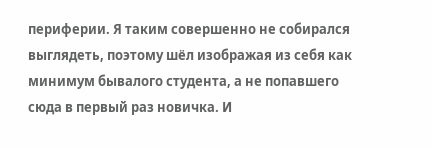периферии. Я таким совершенно не собирался выглядеть, поэтому шёл изображая из себя как минимум бывалого студента, а не попавшего сюда в первый раз новичка. И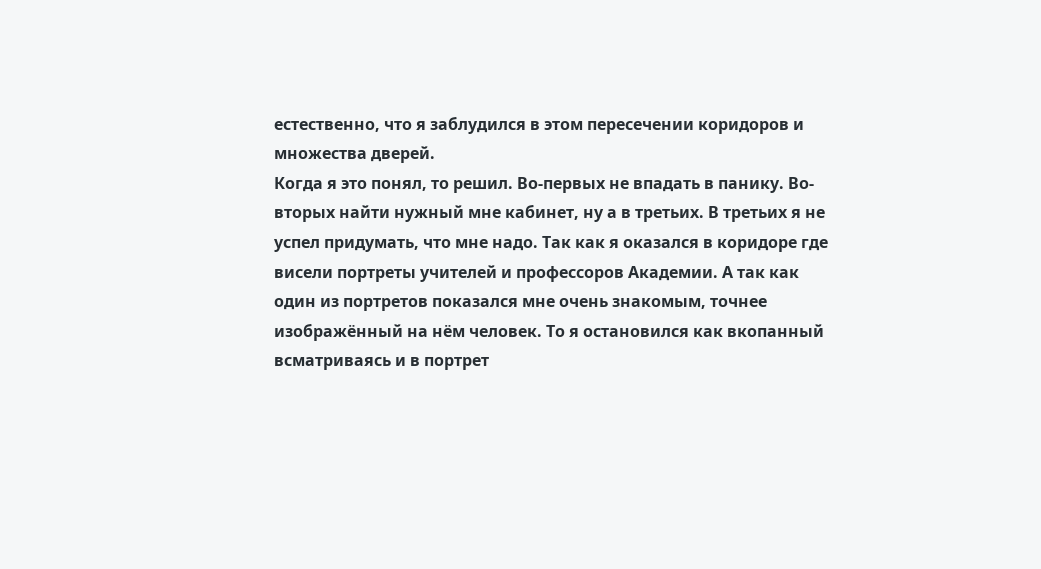естественно, что я заблудился в этом пересечении коридоров и множества дверей.
Когда я это понял, то решил. Во-первых не впадать в панику. Во-вторых найти нужный мне кабинет, ну а в третьих. В третьих я не успел придумать, что мне надо. Так как я оказался в коридоре где висели портреты учителей и профессоров Академии. А так как один из портретов показался мне очень знакомым, точнее изображённый на нём человек. То я остановился как вкопанный всматриваясь и в портрет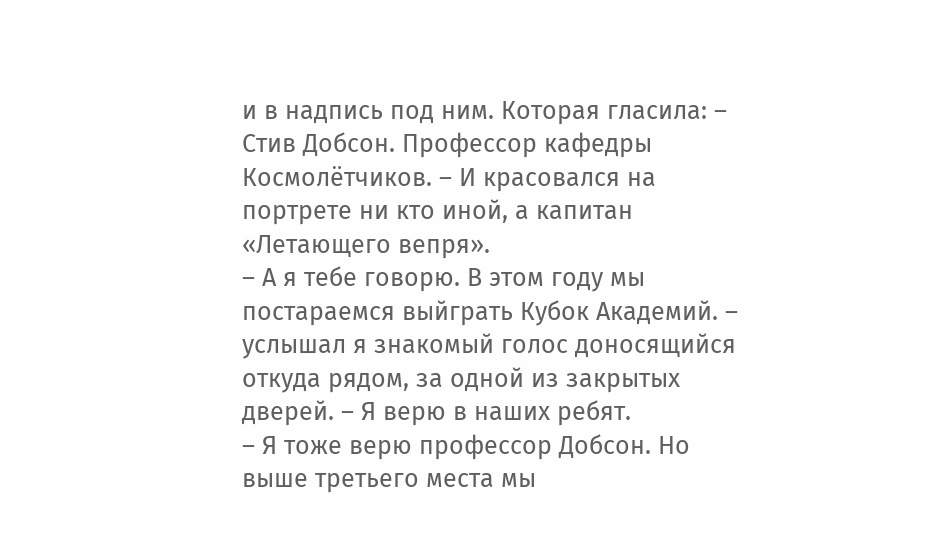и в надпись под ним. Которая гласила: – Стив Добсон. Профессор кафедры Космолётчиков. – И красовался на портрете ни кто иной, а капитан «Летающего вепря».
– А я тебе говорю. В этом году мы постараемся выйграть Кубок Академий. – услышал я знакомый голос доносящийся откуда рядом, за одной из закрытых дверей. – Я верю в наших ребят.
– Я тоже верю профессор Добсон. Но выше третьего места мы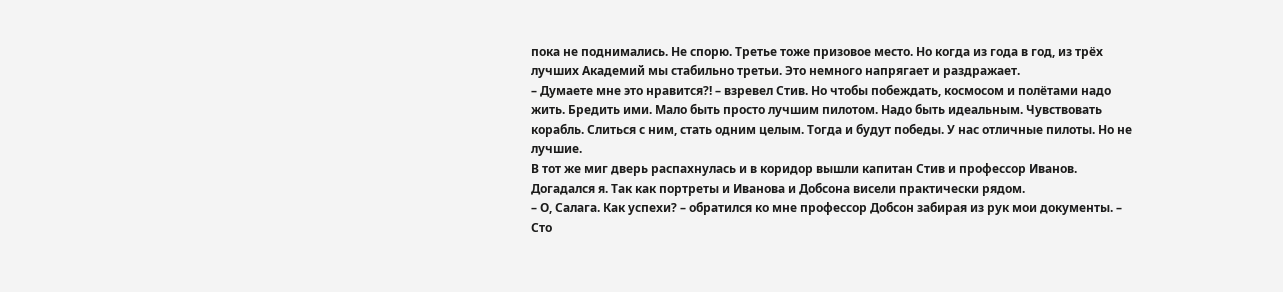пока не поднимались. Не спорю. Третье тоже призовое место. Но когда из года в год, из трёх лучших Академий мы стабильно третьи. Это немного напрягает и раздражает.
– Думаете мне это нравится?! – взревел Стив. Но чтобы побеждать, космосом и полётами надо жить. Бредить ими. Мало быть просто лучшим пилотом. Надо быть идеальным. Чувствовать корабль. Слиться с ним, стать одним целым. Тогда и будут победы. У нас отличные пилоты. Но не лучшие.
В тот же миг дверь распахнулась и в коридор вышли капитан Стив и профессор Иванов. Догадался я. Так как портреты и Иванова и Добсона висели практически рядом.
– О, Салага. Как успехи? – обратился ко мне профессор Добсон забирая из рук мои документы. – Сто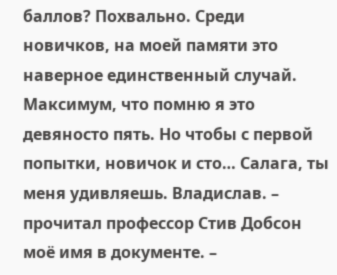баллов? Похвально. Среди новичков, на моей памяти это наверное единственный случай. Максимум, что помню я это девяносто пять. Но чтобы с первой попытки, новичок и сто… Салага, ты меня удивляешь. Владислав. – прочитал профессор Стив Добсон моё имя в документе. –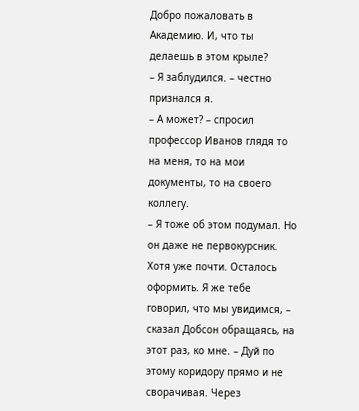Добро пожаловать в Академию. И, что ты делаешь в этом крыле?
– Я заблудился. – честно признался я.
– А может? – спросил профессор Иванов глядя то на меня, то на мои документы, то на своего коллегу.
– Я тоже об этом подумал. Но он даже не первокурсник. Хотя уже почти. Осталось оформить. Я же тебе говорил, что мы увидимся, – сказал Добсон обращаясь, на этот раз, ко мне. – Дуй по этому коридору прямо и не сворачивая. Через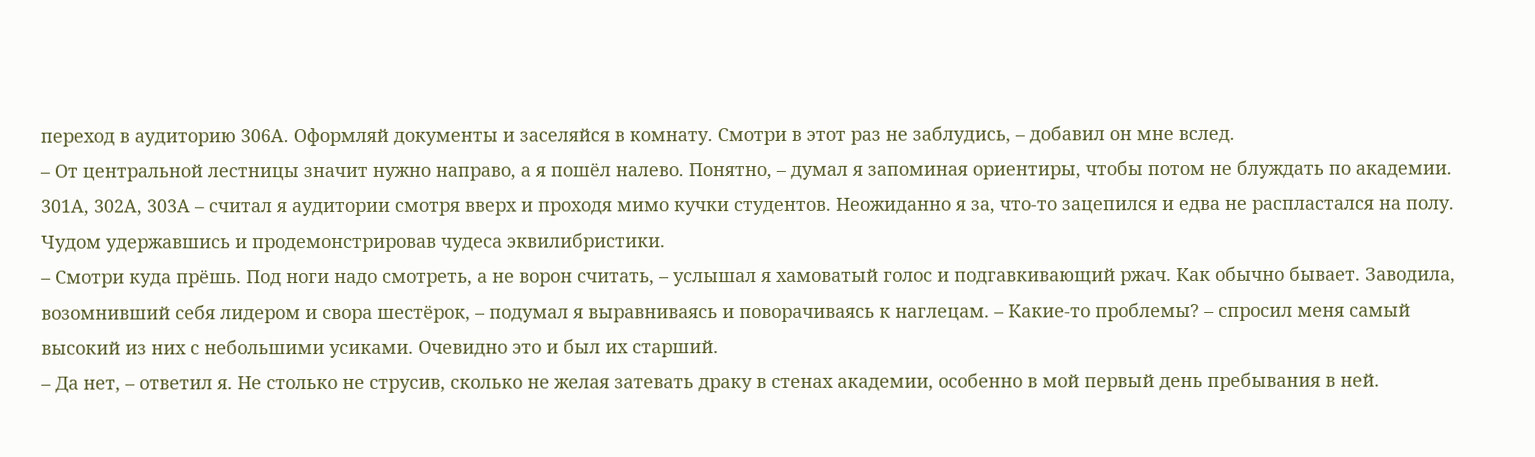переход в аудиторию 306А. Оформляй документы и заселяйся в комнату. Смотри в этот раз не заблудись, – добавил он мне вслед.
– От центральной лестницы значит нужно направо, а я пошёл налево. Понятно, – думал я запоминая ориентиры, чтобы потом не блуждать по академии. 301А, 302А, 303А – считал я аудитории смотря вверх и проходя мимо кучки студентов. Неожиданно я за, что-то зацепился и едва не распластался на полу. Чудом удержавшись и продемонстрировав чудеса эквилибристики.
– Смотри куда прёшь. Под ноги надо смотреть, а не ворон считать, – услышал я хамоватый голос и подгавкивающий ржач. Как обычно бывает. Заводила, возомнивший себя лидером и свора шестёрок, – подумал я выравниваясь и поворачиваясь к наглецам. – Какие-то проблемы? – спросил меня самый высокий из них с небольшими усиками. Очевидно это и был их старший.
– Да нет, – ответил я. Не столько не струсив, сколько не желая затевать драку в стенах академии, особенно в мой первый день пребывания в ней.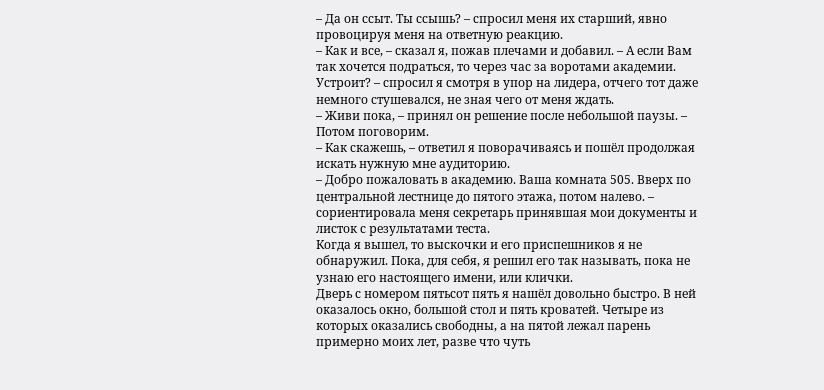– Да он ссыт. Ты ссышь? – спросил меня их старший, явно провоцируя меня на ответную реакцию.
– Как и все, – сказал я, пожав плечами и добавил. – А если Вам так хочется подраться, то через час за воротами академии. Устроит? – спросил я смотря в упор на лидера, отчего тот даже немного стушевался, не зная чего от меня ждать.
– Живи пока, – принял он решение после небольшой паузы. – Потом поговорим.
– Как скажешь, – ответил я поворачиваясь и пошёл продолжая искать нужную мне аудиторию.
– Добро пожаловать в академию. Ваша комната 505. Вверх по центральной лестнице до пятого этажа, потом налево. – сориентировала меня секретарь принявшая мои документы и листок с результатами теста.
Когда я вышел, то выскочки и его приспешников я не обнаружил. Пока, для себя, я решил его так называть, пока не узнаю его настоящего имени, или клички.
Дверь с номером пятьсот пять я нашёл довольно быстро. В ней оказалось окно, большой стол и пять кроватей. Четыре из которых оказались свободны, а на пятой лежал парень примерно моих лет, разве что чуть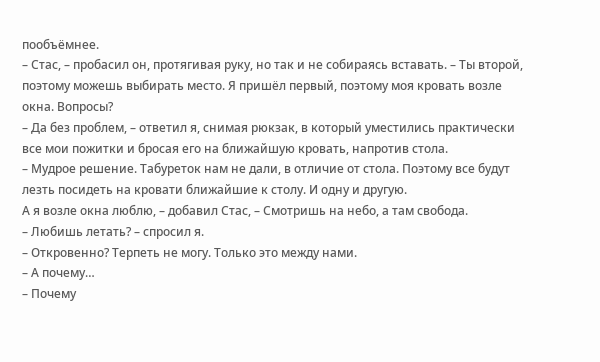пообъёмнее.
– Стас, – пробасил он, протягивая руку, но так и не собираясь вставать. – Ты второй, поэтому можешь выбирать место. Я пришёл первый, поэтому моя кровать возле окна. Вопросы?
– Да без проблем, – ответил я, снимая рюкзак, в который уместились практически все мои пожитки и бросая его на ближайшую кровать, напротив стола.
– Мудрое решение. Табуреток нам не дали, в отличие от стола. Поэтому все будут лезть посидеть на кровати ближайшие к столу. И одну и другую.
А я возле окна люблю, – добавил Стас, – Смотришь на небо, а там свобода.
– Любишь летать? – спросил я.
– Откровенно? Терпеть не могу. Только это между нами.
– А почему…
– Почему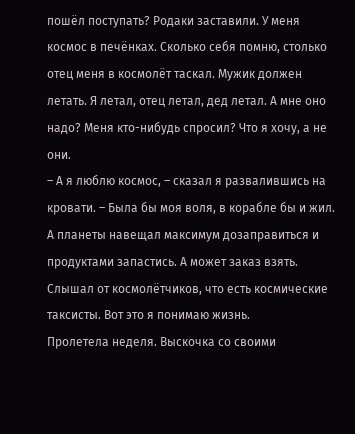пошёл поступать? Родаки заставили. У меня космос в печёнках. Сколько себя помню, столько отец меня в космолёт таскал. Мужик должен летать. Я летал, отец летал, дед летал. А мне оно надо? Меня кто-нибудь спросил? Что я хочу, а не они.
– А я люблю космос, – сказал я развалившись на кровати. – Была бы моя воля, в корабле бы и жил. А планеты навещал максимум дозаправиться и продуктами запастись. А может заказ взять. Слышал от космолётчиков, что есть космические таксисты. Вот это я понимаю жизнь.
Пролетела неделя. Выскочка со своими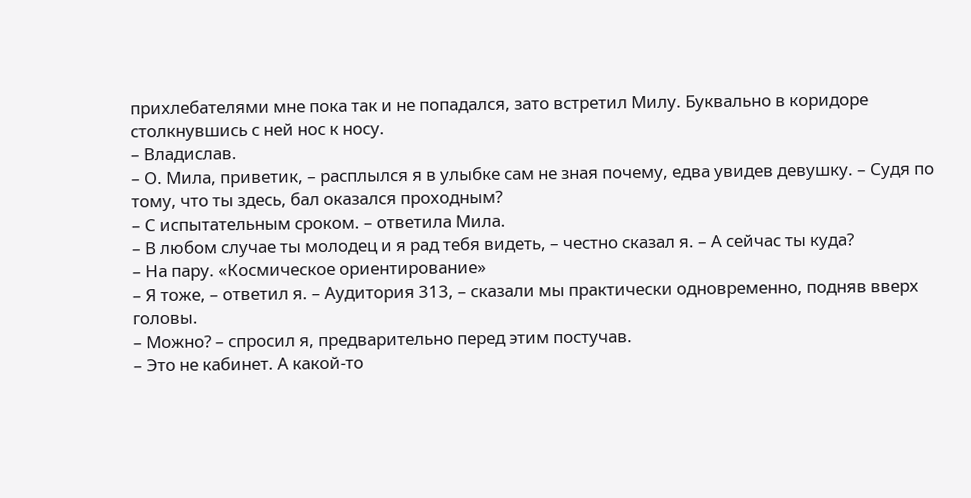прихлебателями мне пока так и не попадался, зато встретил Милу. Буквально в коридоре столкнувшись с ней нос к носу.
– Владислав.
– О. Мила, приветик, – расплылся я в улыбке сам не зная почему, едва увидев девушку. – Судя по тому, что ты здесь, бал оказался проходным?
– С испытательным сроком. – ответила Мила.
– В любом случае ты молодец и я рад тебя видеть, – честно сказал я. – А сейчас ты куда?
– На пару. «Космическое ориентирование»
– Я тоже, – ответил я. – Аудитория 313, – сказали мы практически одновременно, подняв вверх головы.
– Можно? – спросил я, предварительно перед этим постучав.
– Это не кабинет. А какой-то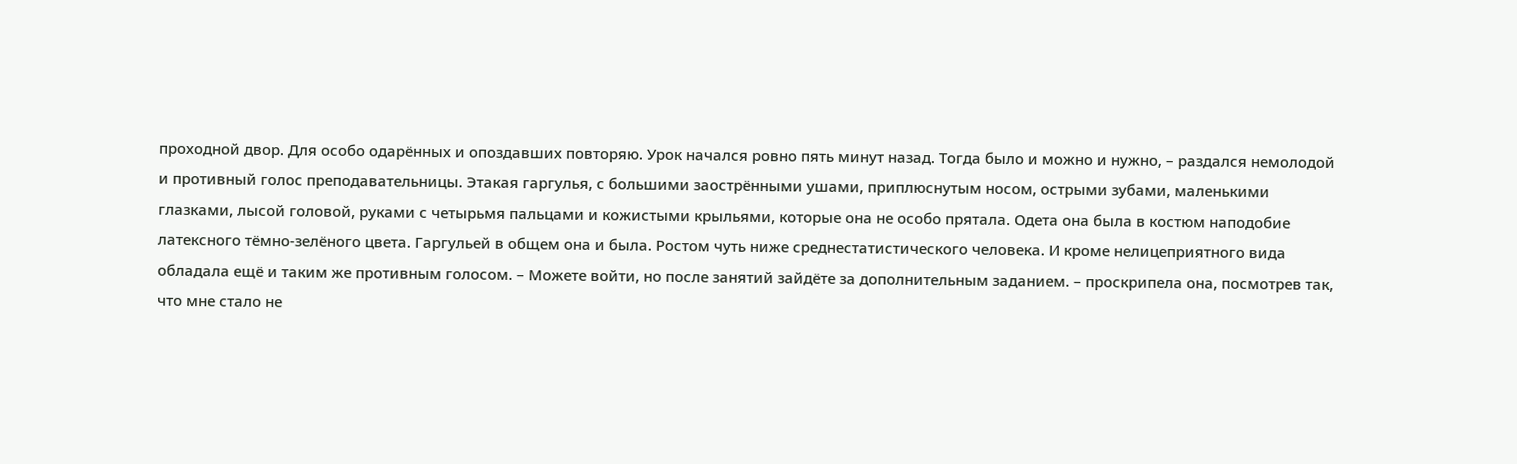проходной двор. Для особо одарённых и опоздавших повторяю. Урок начался ровно пять минут назад. Тогда было и можно и нужно, – раздался немолодой и противный голос преподавательницы. Этакая гаргулья, с большими заострёнными ушами, приплюснутым носом, острыми зубами, маленькими глазками, лысой головой, руками с четырьмя пальцами и кожистыми крыльями, которые она не особо прятала. Одета она была в костюм наподобие латексного тёмно-зелёного цвета. Гаргульей в общем она и была. Ростом чуть ниже среднестатистического человека. И кроме нелицеприятного вида обладала ещё и таким же противным голосом. – Можете войти, но после занятий зайдёте за дополнительным заданием. – проскрипела она, посмотрев так, что мне стало не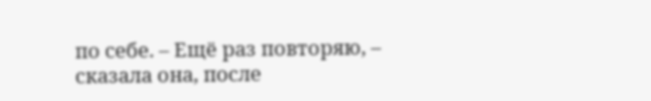по себе. – Ещё раз повторяю, – сказала она, после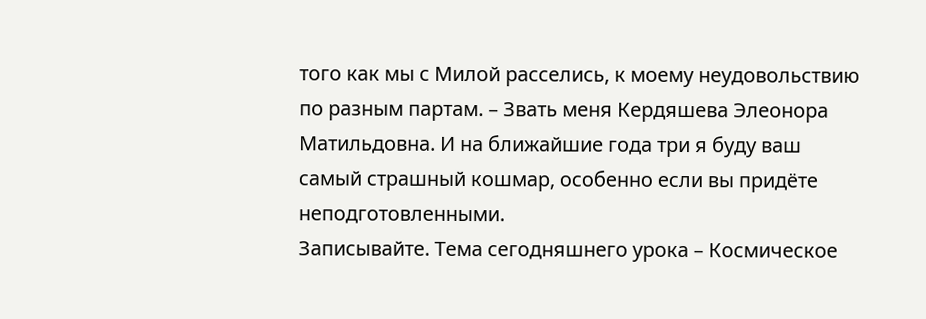того как мы с Милой расселись, к моему неудовольствию по разным партам. – Звать меня Кердяшева Элеонора Матильдовна. И на ближайшие года три я буду ваш самый страшный кошмар, особенно если вы придёте неподготовленными.
Записывайте. Тема сегодняшнего урока – Космическое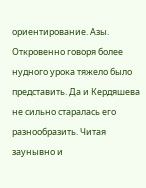ориентирование. Азы.
Откровенно говоря более нудного урока тяжело было представить. Да и Кердяшева не сильно старалась его разнообразить. Читая заунывно и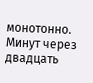монотонно. Минут через двадцать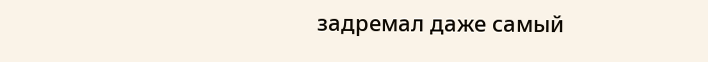задремал даже самый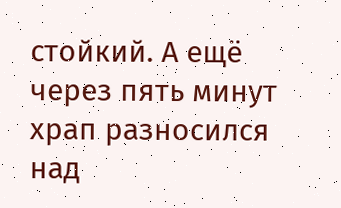стойкий. А ещё через пять минут храп разносился над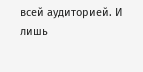всей аудиторией. И лишь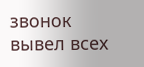звонок вывел всех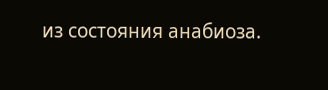из состояния анабиоза.